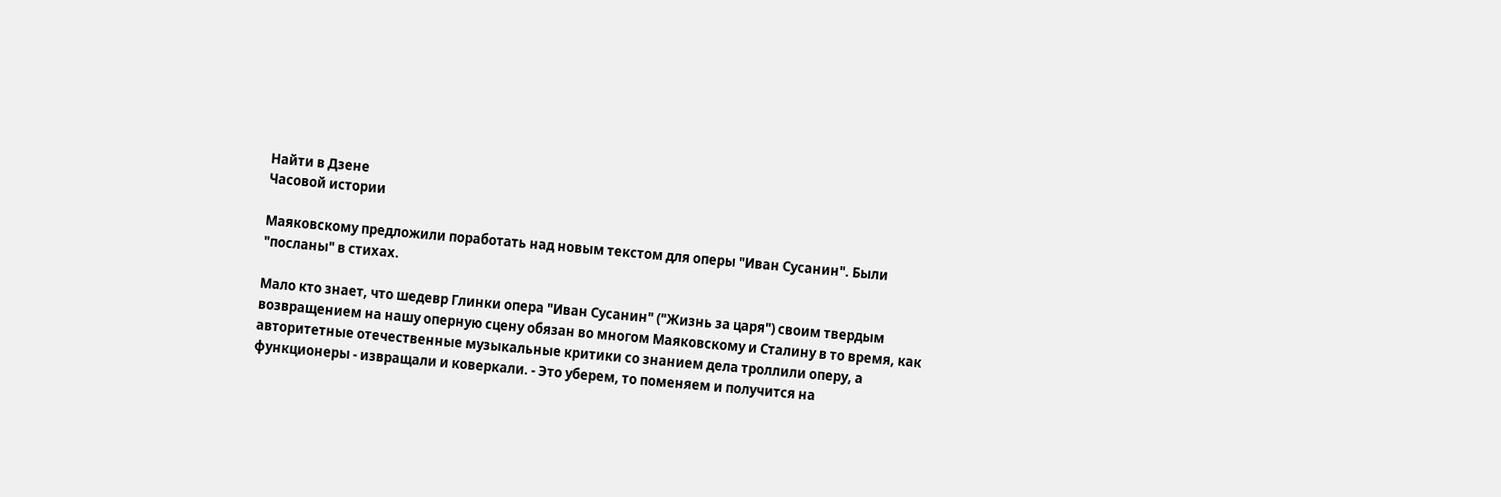Найти в Дзене
Часовой истории

Маяковскому предложили поработать над новым текстом для оперы "Иван Сусанин". Были "посланы" в стихах.

Мало кто знает, что шедевр Глинки опера "Иван Сусанин" ("Жизнь за царя") своим твердым возвращением на нашу оперную сцену обязан во многом Маяковскому и Сталину в то время, как авторитетные отечественные музыкальные критики со знанием дела троллили оперу, а функционеры - извращали и коверкали. - Это уберем, то поменяем и получится на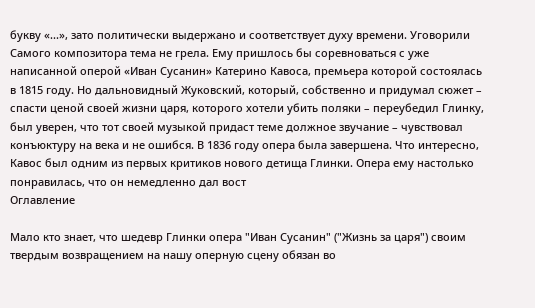букву «...», зато политически выдержано и соответствует духу времени. Уговорили Самого композитора тема не грела. Ему пришлось бы соревноваться с уже написанной оперой «Иван Сусанин» Катерино Кавоса, премьера которой состоялась в 1815 году. Но дальновидный Жуковский, который, собственно и придумал сюжет – спасти ценой своей жизни царя, которого хотели убить поляки – переубедил Глинку, был уверен, что тот своей музыкой придаст теме должное звучание – чувствовал конъюктуру на века и не ошибся. В 1836 году опера была завершена. Что интересно, Кавос был одним из первых критиков нового детища Глинки. Опера ему настолько понравилась, что он немедленно дал вост
Оглавление

Мало кто знает, что шедевр Глинки опера "Иван Сусанин" ("Жизнь за царя") своим твердым возвращением на нашу оперную сцену обязан во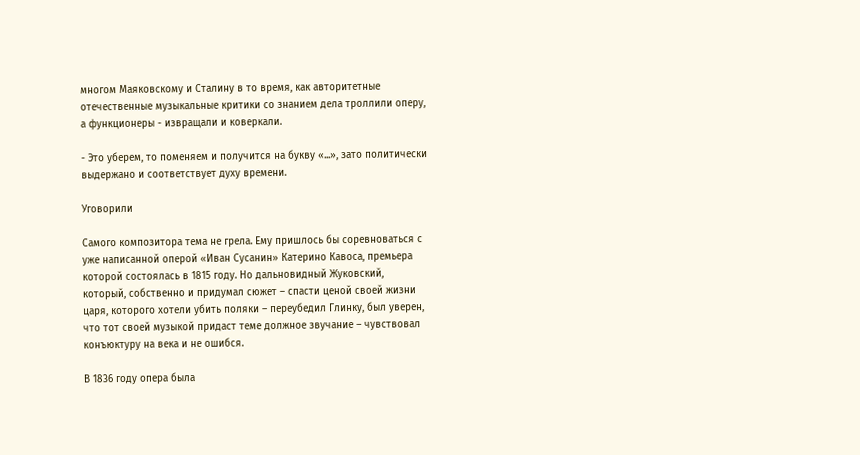многом Маяковскому и Сталину в то время, как авторитетные отечественные музыкальные критики со знанием дела троллили оперу, а функционеры - извращали и коверкали.

- Это уберем, то поменяем и получится на букву «...», зато политически выдержано и соответствует духу времени.

Уговорили

Самого композитора тема не грела. Ему пришлось бы соревноваться с уже написанной оперой «Иван Сусанин» Катерино Кавоса, премьера которой состоялась в 1815 году. Но дальновидный Жуковский, который, собственно и придумал сюжет – спасти ценой своей жизни царя, которого хотели убить поляки – переубедил Глинку, был уверен, что тот своей музыкой придаст теме должное звучание – чувствовал конъюктуру на века и не ошибся.

В 1836 году опера была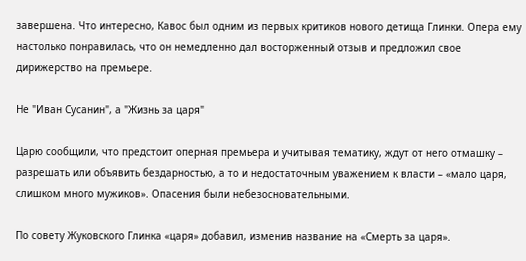завершена. Что интересно, Кавос был одним из первых критиков нового детища Глинки. Опера ему настолько понравилась, что он немедленно дал восторженный отзыв и предложил свое дирижерство на премьере.

Не "Иван Сусанин", а "Жизнь за царя"

Царю сообщили, что предстоит оперная премьера и учитывая тематику, ждут от него отмашку – разрешать или объявить бездарностью, а то и недостаточным уважением к власти – «мало царя, слишком много мужиков». Опасения были небезосновательными.

По совету Жуковского Глинка «царя» добавил, изменив название на «Смерть за царя».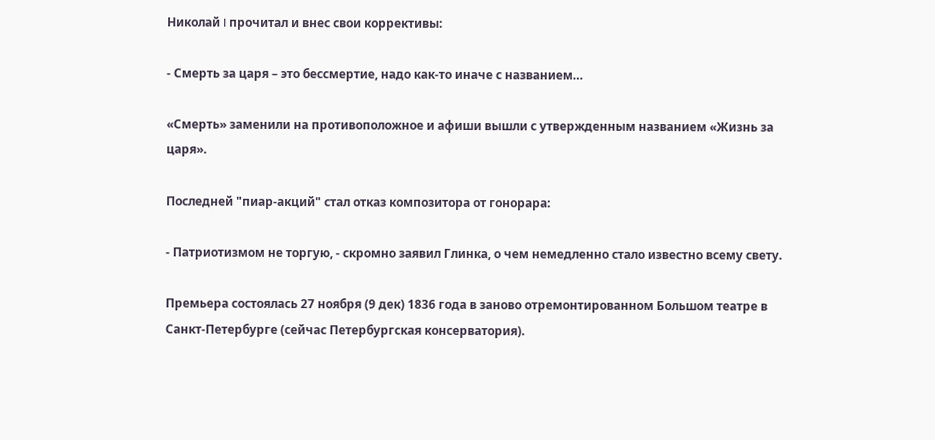Николай I прочитал и внес свои коррективы:

- Смерть за царя – это бессмертие, надо как-то иначе с названием…

«Смерть» заменили на противоположное и афиши вышли с утвержденным названием «Жизнь за царя».

Последней "пиар-акций" стал отказ композитора от гонорара:

- Патриотизмом не торгую, - скромно заявил Глинка, о чем немедленно стало известно всему свету.

Премьера состоялась 27 ноября (9 дек) 1836 года в заново отремонтированном Большом театре в Санкт-Петербурге (сейчас Петербургская консерватория).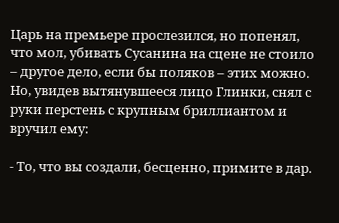Царь на премьере прослезился, но попенял, что мол, убивать Сусанина на сцене не стоило – другое дело, если бы поляков – этих можно. Но, увидев вытянувшееся лицо Глинки, снял с руки перстень с крупным бриллиантом и вручил ему:

- То, что вы создали, бесценно, примите в дар.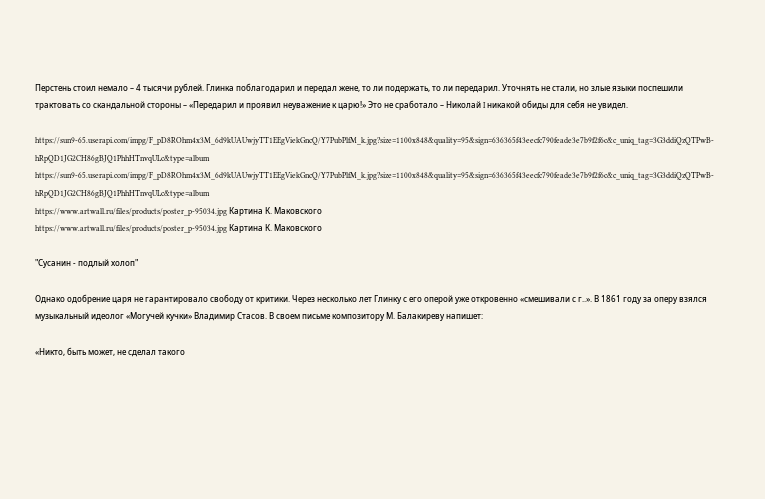Перстень стоил немало – 4 тысячи рублей. Глинка поблагодарил и передал жене, то ли подержать, то ли передарил. Уточнять не стали, но злые языки поспешили трактовать со скандальной стороны – «Передарил и проявил неуважение к царю!» Это не сработало – Николай I никакой обиды для себя не увидел.

https://sun9-65.userapi.com/impg/F_pD8ROhm4x3M_6d9kUAUwjyTT1EEgViekGncQ/Y7PubPlfM_k.jpg?size=1100x848&quality=95&sign=636365f43eecfc790feade3e7b9f2f6c&c_uniq_tag=3G3ddiQzQTPwB-hRpQD1JG2CH86gBJQ1PhhHTnvqULc&type=album
https://sun9-65.userapi.com/impg/F_pD8ROhm4x3M_6d9kUAUwjyTT1EEgViekGncQ/Y7PubPlfM_k.jpg?size=1100x848&quality=95&sign=636365f43eecfc790feade3e7b9f2f6c&c_uniq_tag=3G3ddiQzQTPwB-hRpQD1JG2CH86gBJQ1PhhHTnvqULc&type=album
https://www.artwall.ru/files/products/poster_p-95034.jpg Картина К. Маковского
https://www.artwall.ru/files/products/poster_p-95034.jpg Картина К. Маковского

"Сусанин - подлый холоп"

Однако одобрение царя не гарантировало свободу от критики. Через несколько лет Глинку с его оперой уже откровенно «смешивали с г..». В 1861 году за оперу взялся музыкальный идеолог «Могучей кучки» Владимир Стасов. В своем письме композитору М. Балакиреву напишет:

«Никто, быть может, не сделал такого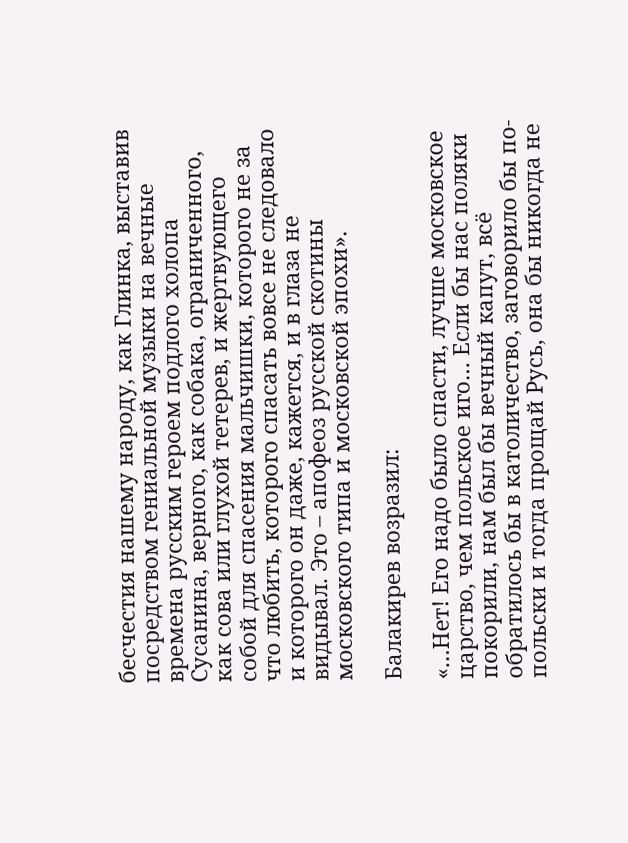бесчестия нашему народу, как Глинка, выставив посредством гениальной музыки на вечные времена русским героем подлого холопа Сусанина, верного, как собака, ограниченного, как сова или глухой тетерев, и жертвующего собой для спасения мальчишки, которого не за что любить, которого спасать вовсе не следовало и которого он даже, кажется, и в глаза не видывал. Это – апофеоз русской скотины московского типа и московской эпохи».

Балакирев возразил:

«…Нет! Его надо было спасти, лучше московское царство, чем польское иго… Если бы нас поляки покорили, нам был бы вечный капут, всё обратилось бы в католичество, заговорило бы по-польски и тогда прощай Русь, она бы никогда не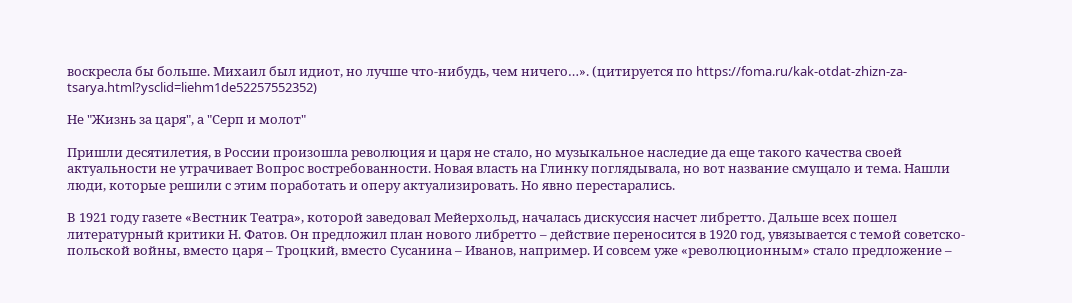воскресла бы больше. Михаил был идиот, но лучше что-нибудь, чем ничего…». (цитируется по https://foma.ru/kak-otdat-zhizn-za-tsarya.html?ysclid=liehm1de52257552352)

Не "Жизнь за царя", а "Серп и молот"

Пришли десятилетия, в России произошла революция и царя не стало, но музыкальное наследие да еще такого качества своей актуальности не утрачивает Вопрос востребованности. Новая власть на Глинку поглядывала, но вот название смущало и тема. Нашли люди, которые решили с этим поработать и оперу актуализировать. Но явно перестарались.

В 1921 году газете «Вестник Театра», которой заведовал Мейерхольд, началась дискуссия насчет либретто. Дальше всех пошел литературный критики Н. Фатов. Он предложил план нового либретто – действие переносится в 1920 год, увязывается с темой советско-польской войны, вместо царя – Троцкий, вместо Сусанина – Иванов, например. И совсем уже «революционным» стало предложение –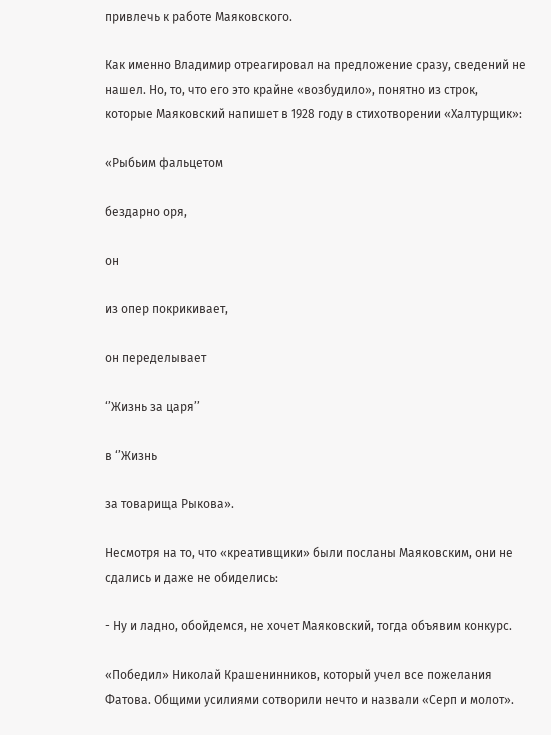привлечь к работе Маяковского.

Как именно Владимир отреагировал на предложение сразу, сведений не нашел. Но, то, что его это крайне «возбудило», понятно из строк, которые Маяковский напишет в 1928 году в стихотворении «Халтурщик»:

«Рыбьим фальцетом

бездарно оря,

он

из опер покрикивает,

он переделывает

‘’Жизнь за царя’’

в ‘’Жизнь

за товарища Рыкова».

Несмотря на то, что «креативщики» были посланы Маяковским, они не сдались и даже не обиделись:

- Ну и ладно, обойдемся, не хочет Маяковский, тогда объявим конкурс.

«Победил» Николай Крашенинников, который учел все пожелания Фатова. Общими усилиями сотворили нечто и назвали «Серп и молот».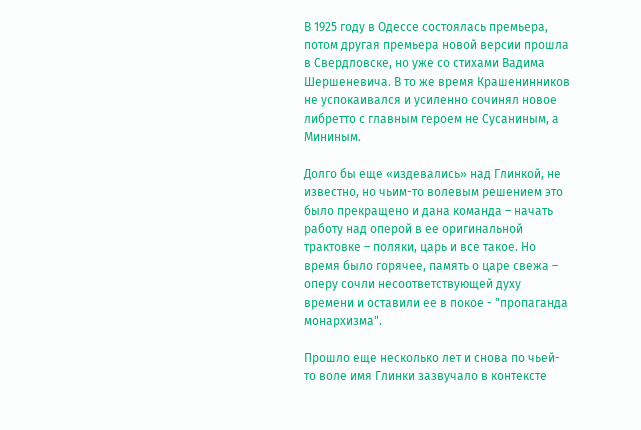В 1925 году в Одессе состоялась премьера, потом другая премьера новой версии прошла в Свердловске, но уже со стихами Вадима Шершеневича. В то же время Крашенинников не успокаивался и усиленно сочинял новое либретто с главным героем не Сусаниным, а Мининым.

Долго бы еще «издевались» над Глинкой, не известно, но чьим-то волевым решением это было прекращено и дана команда – начать работу над оперой в ее оригинальной трактовке – поляки, царь и все такое. Но время было горячее, память о царе свежа – оперу сочли несоответствующей духу времени и оставили ее в покое - "пропаганда монархизма".

Прошло еще несколько лет и снова по чьей-то воле имя Глинки зазвучало в контексте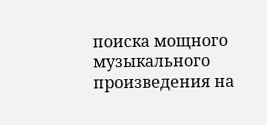поиска мощного музыкального произведения на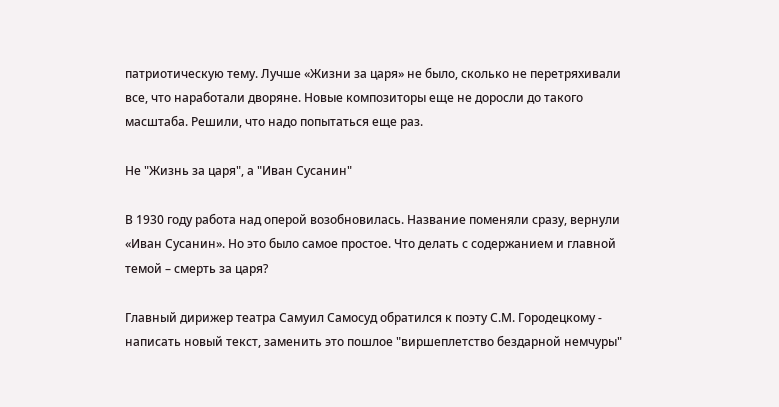патриотическую тему. Лучше «Жизни за царя» не было, сколько не перетряхивали все, что наработали дворяне. Новые композиторы еще не доросли до такого масштаба. Решили, что надо попытаться еще раз.

Не "Жизнь за царя", а "Иван Сусанин"

В 1930 году работа над оперой возобновилась. Название поменяли сразу, вернули «Иван Сусанин». Но это было самое простое. Что делать с содержанием и главной темой – смерть за царя?

Главный дирижер театра Самуил Самосуд обратился к поэту С.М. Городецкому - написать новый текст, заменить это пошлое "виршеплетство бездарной немчуры"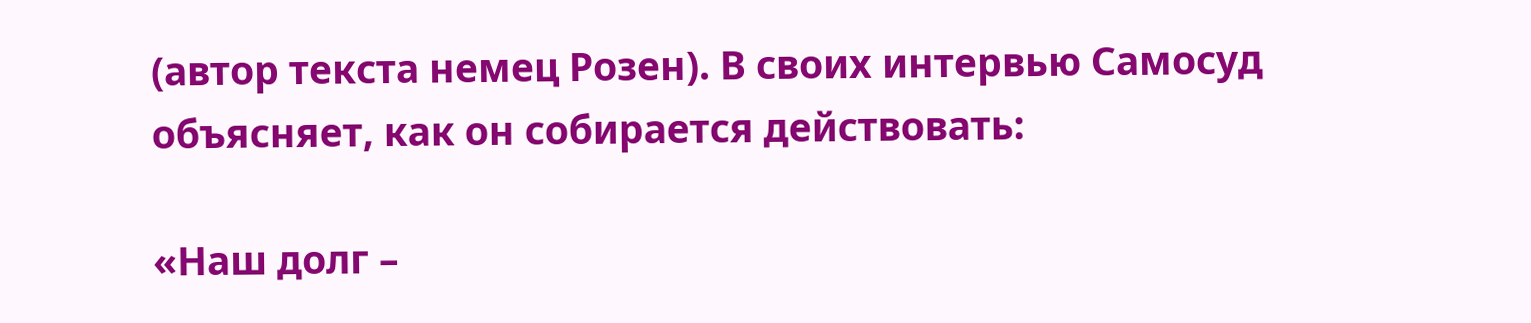(автор текста немец Розен). В своих интервью Самосуд объясняет, как он собирается действовать:

«Наш долг –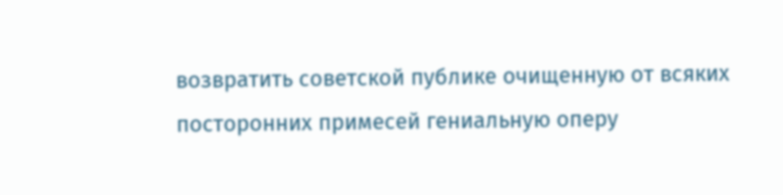возвратить советской публике очищенную от всяких посторонних примесей гениальную оперу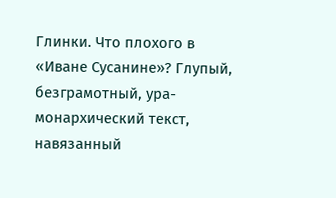Глинки. Что плохого в «Иване Сусанине»? Глупый, безграмотный, ура-монархический текст, навязанный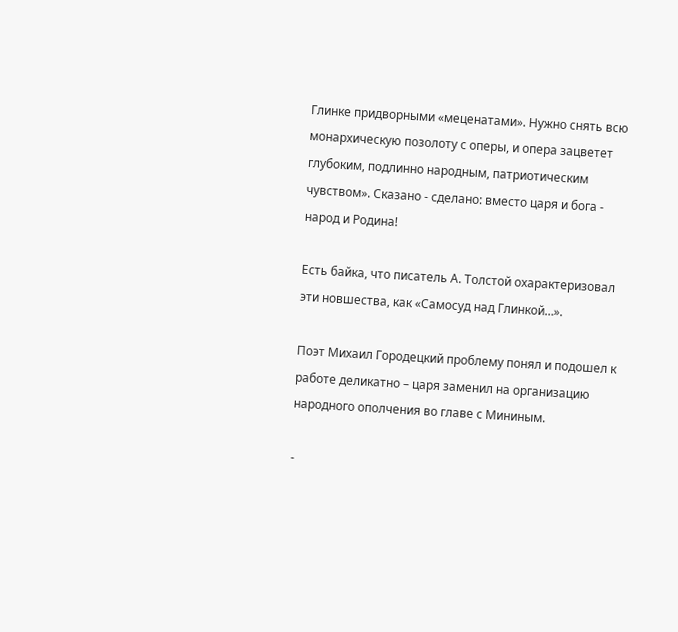Глинке придворными «меценатами». Нужно снять всю монархическую позолоту с оперы, и опера зацветет глубоким, подлинно народным, патриотическим чувством». Сказано - сделано: вместо царя и бога - народ и Родина!

Есть байка, что писатель А. Толстой охарактеризовал эти новшества, как «Самосуд над Глинкой…».

Поэт Михаил Городецкий проблему понял и подошел к работе деликатно – царя заменил на организацию народного ополчения во главе с Мининым.

-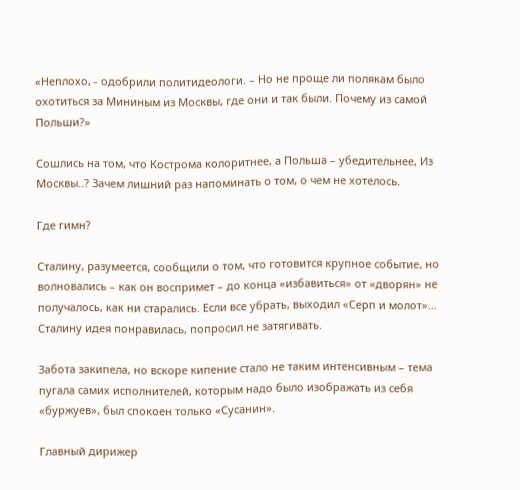«Неплохо, - одобрили политидеологи. – Но не проще ли полякам было охотиться за Мининым из Москвы, где они и так были. Почему из самой Польши?»

Сошлись на том, что Кострома колоритнее, а Польша – убедительнее, Из Москвы..? Зачем лишний раз напоминать о том, о чем не хотелось.

Где гимн?

Сталину, разумеется, сообщили о том, что готовится крупное событие, но волновались – как он воспримет – до конца «избавиться» от «дворян» не получалось, как ни старались. Если все убрать, выходил «Серп и молот»… Сталину идея понравилась, попросил не затягивать.

Забота закипела, но вскоре кипение стало не таким интенсивным – тема пугала самих исполнителей, которым надо было изображать из себя «буржуев», был спокоен только «Сусанин».

Главный дирижер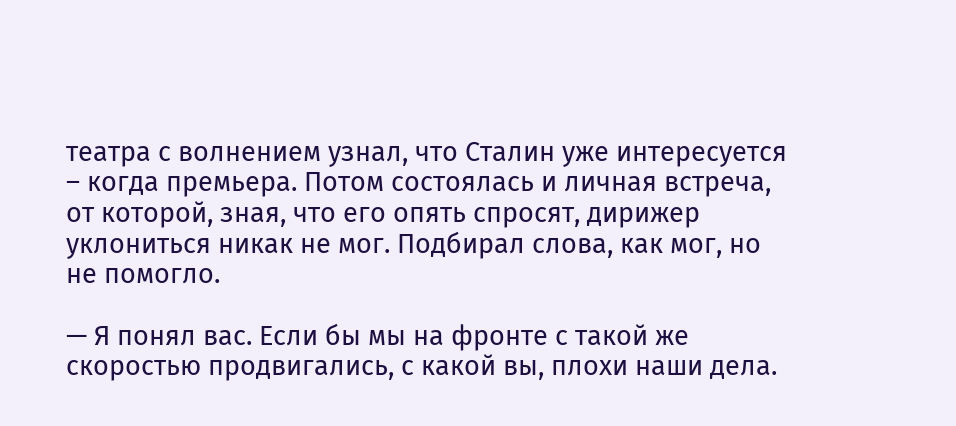театра с волнением узнал, что Сталин уже интересуется – когда премьера. Потом состоялась и личная встреча, от которой, зная, что его опять спросят, дирижер уклониться никак не мог. Подбирал слова, как мог, но не помогло.

— Я понял вас. Если бы мы на фронте с такой же скоростью продвигались, с какой вы, плохи наши дела.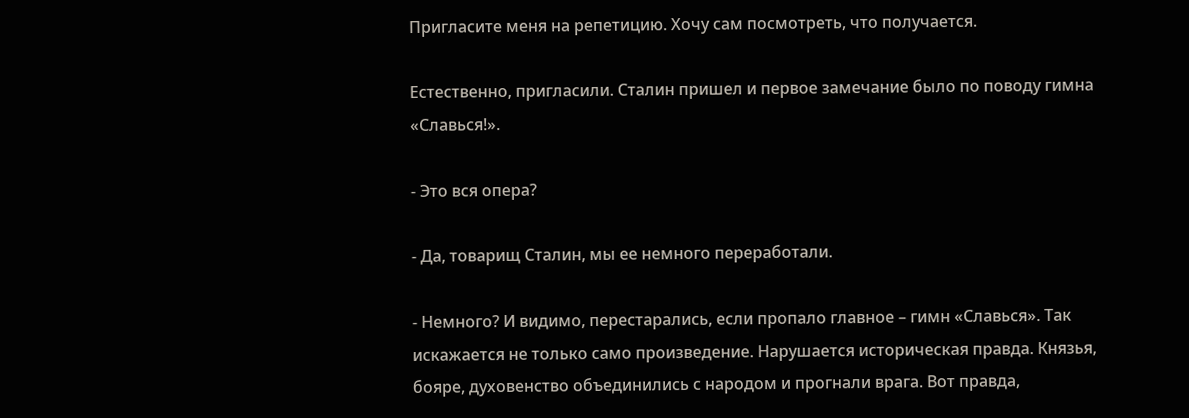Пригласите меня на репетицию. Хочу сам посмотреть, что получается.

Естественно, пригласили. Сталин пришел и первое замечание было по поводу гимна «Славься!».

- Это вся опера?

- Да, товарищ Сталин, мы ее немного переработали.

- Немного? И видимо, перестарались, если пропало главное – гимн «Славься». Так искажается не только само произведение. Нарушается историческая правда. Князья, бояре, духовенство объединились с народом и прогнали врага. Вот правда,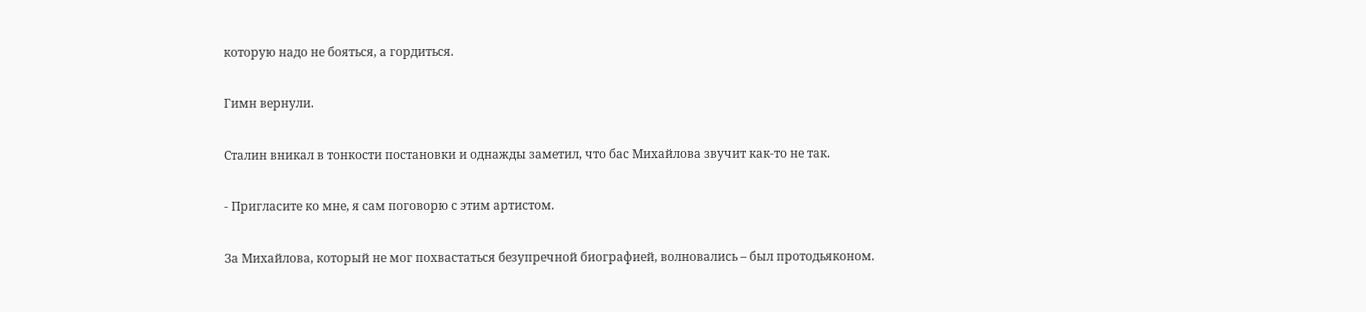которую надо не бояться, а гордиться.

Гимн вернули.

Сталин вникал в тонкости постановки и однажды заметил, что бас Михайлова звучит как-то не так.

- Пригласите ко мне, я сам поговорю с этим артистом.

За Михайлова, который не мог похвастаться безупречной биографией, волновались – был протодьяконом.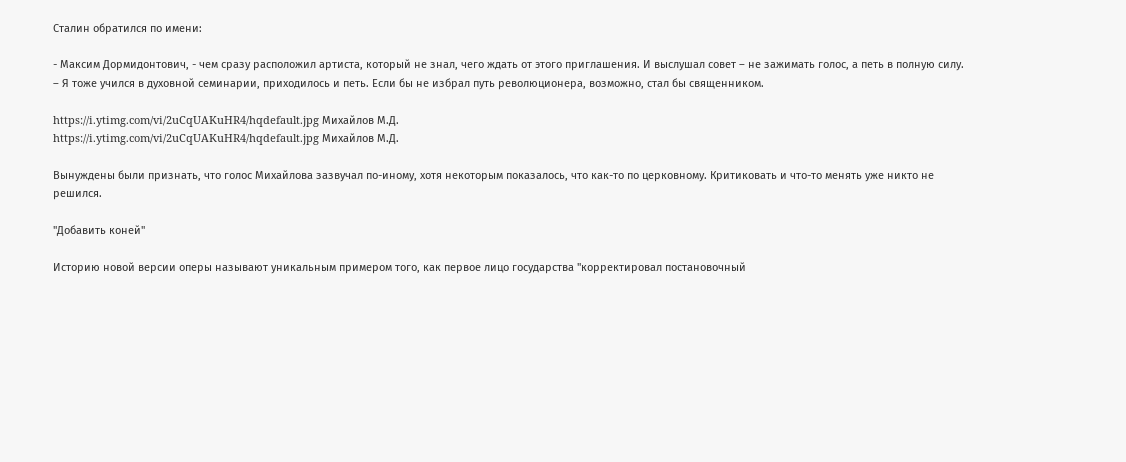Сталин обратился по имени:

- Максим Дормидонтович, - чем сразу расположил артиста, который не знал, чего ждать от этого приглашения. И выслушал совет – не зажимать голос, а петь в полную силу. – Я тоже учился в духовной семинарии, приходилось и петь. Если бы не избрал путь революционера, возможно, стал бы священником.

https://i.ytimg.com/vi/2uCqUAKuHR4/hqdefault.jpg Михайлов М.Д.
https://i.ytimg.com/vi/2uCqUAKuHR4/hqdefault.jpg Михайлов М.Д.

Вынуждены были признать, что голос Михайлова зазвучал по-иному, хотя некоторым показалось, что как-то по церковному. Критиковать и что-то менять уже никто не решился.

"Добавить коней"

Историю новой версии оперы называют уникальным примером того, как первое лицо государства "корректировал постановочный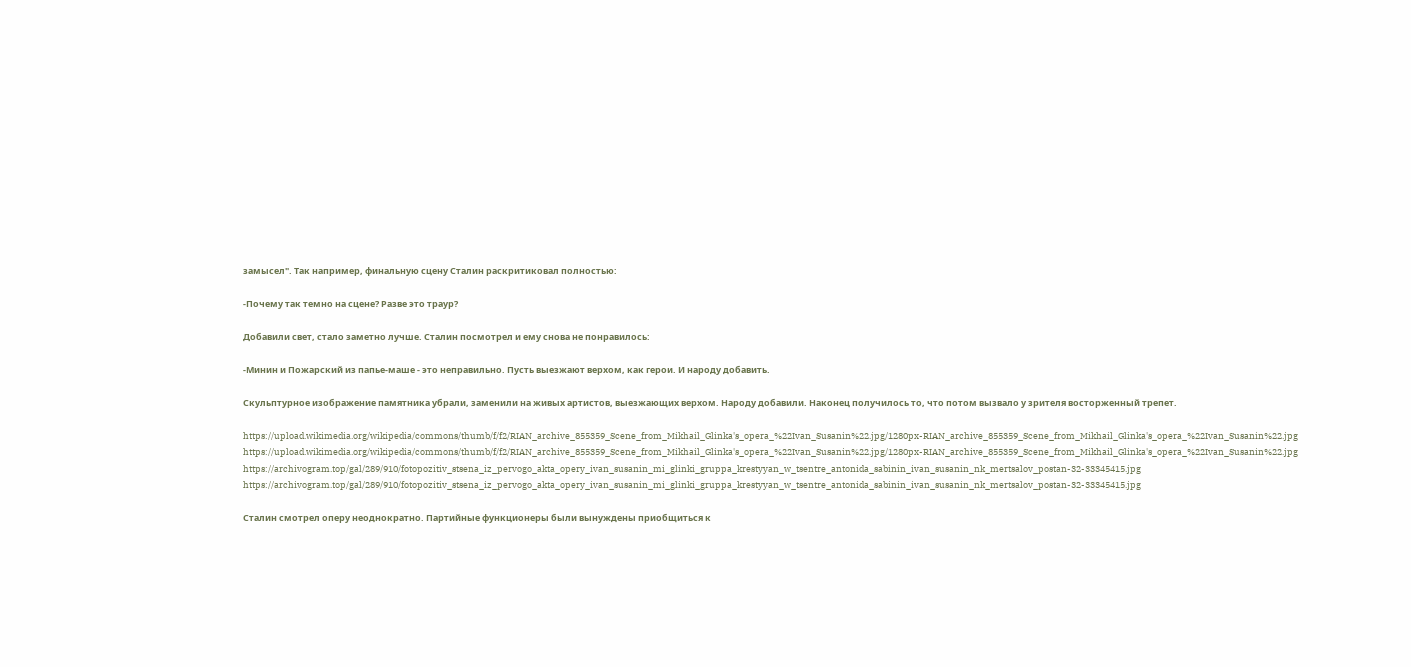замысел". Так например, финальную сцену Сталин раскритиковал полностью:

-Почему так темно на сцене? Разве это траур?

Добавили свет, стало заметно лучше. Сталин посмотрел и ему снова не понравилось:

-Минин и Пожарский из папье-маше - это неправильно. Пусть выезжают верхом, как герои. И народу добавить.

Скульптурное изображение памятника убрали, заменили на живых артистов, выезжающих верхом. Народу добавили. Наконец получилось то, что потом вызвало у зрителя восторженный трепет.

https://upload.wikimedia.org/wikipedia/commons/thumb/f/f2/RIAN_archive_855359_Scene_from_Mikhail_Glinka's_opera_%22Ivan_Susanin%22.jpg/1280px-RIAN_archive_855359_Scene_from_Mikhail_Glinka's_opera_%22Ivan_Susanin%22.jpg
https://upload.wikimedia.org/wikipedia/commons/thumb/f/f2/RIAN_archive_855359_Scene_from_Mikhail_Glinka's_opera_%22Ivan_Susanin%22.jpg/1280px-RIAN_archive_855359_Scene_from_Mikhail_Glinka's_opera_%22Ivan_Susanin%22.jpg
https://archivogram.top/gal/289/910/fotopozitiv_stsena_iz_pervogo_akta_opery_ivan_susanin_mi_glinki_gruppa_krestyyan_w_tsentre_antonida_sabinin_ivan_susanin_nk_mertsalov_postan-32-33345415.jpg
https://archivogram.top/gal/289/910/fotopozitiv_stsena_iz_pervogo_akta_opery_ivan_susanin_mi_glinki_gruppa_krestyyan_w_tsentre_antonida_sabinin_ivan_susanin_nk_mertsalov_postan-32-33345415.jpg

Сталин смотрел оперу неоднократно. Партийные функционеры были вынуждены приобщиться к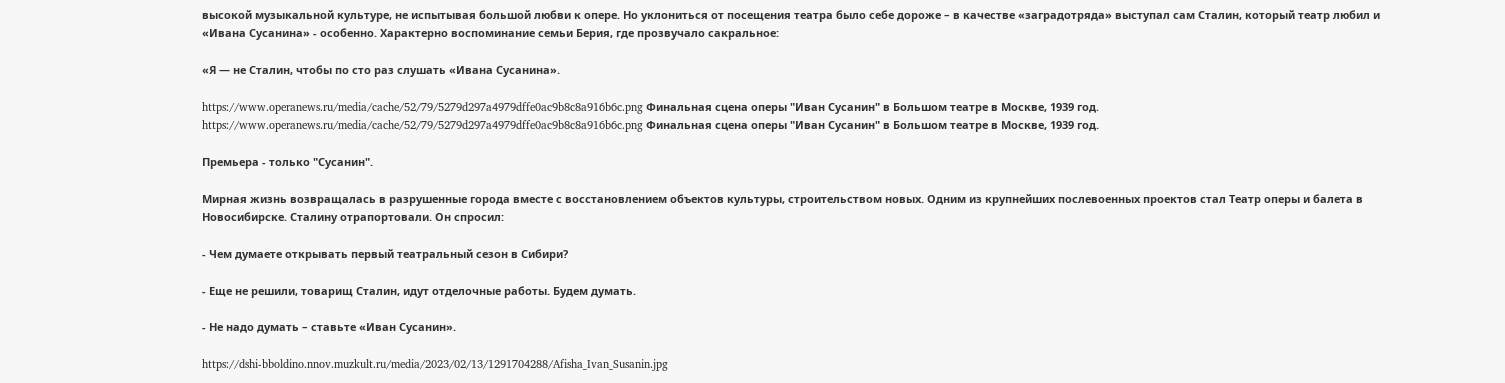высокой музыкальной культуре, не испытывая большой любви к опере. Но уклониться от посещения театра было себе дороже – в качестве «заградотряда» выступал сам Сталин, который театр любил и «Ивана Сусанина» - особенно. Характерно воспоминание семьи Берия, где прозвучало сакральное:

«Я — не Сталин, чтобы по сто раз слушать «Ивана Сусанина».

https://www.operanews.ru/media/cache/52/79/5279d297a4979dffe0ac9b8c8a916b6c.png Финальная сцена оперы "Иван Сусанин" в Большом театре в Москве, 1939 год.
https://www.operanews.ru/media/cache/52/79/5279d297a4979dffe0ac9b8c8a916b6c.png Финальная сцена оперы "Иван Сусанин" в Большом театре в Москве, 1939 год.

Премьера - только "Сусанин".

Мирная жизнь возвращалась в разрушенные города вместе с восстановлением объектов культуры, строительством новых. Одним из крупнейших послевоенных проектов стал Театр оперы и балета в Новосибирске. Сталину отрапортовали. Он спросил:

- Чем думаете открывать первый театральный сезон в Сибири?

- Еще не решили, товарищ Сталин, идут отделочные работы. Будем думать.

- Не надо думать – ставьте «Иван Сусанин».

https://dshi-bboldino.nnov.muzkult.ru/media/2023/02/13/1291704288/Afisha_Ivan_Susanin.jpg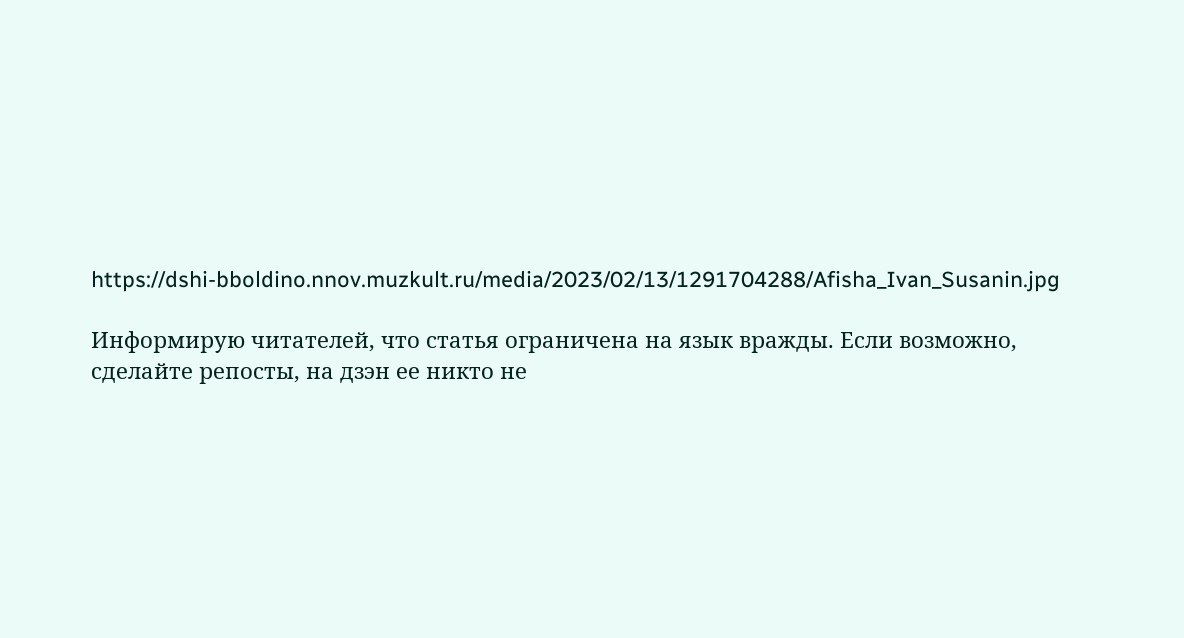https://dshi-bboldino.nnov.muzkult.ru/media/2023/02/13/1291704288/Afisha_Ivan_Susanin.jpg

Информирую читателей, что статья ограничена на язык вражды. Если возможно, сделайте репосты, на дзэн ее никто не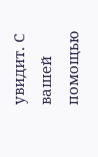увидит. С вашей помощью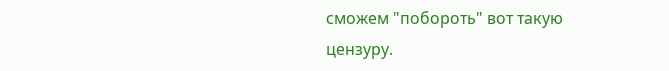сможем "побороть" вот такую цензуру.